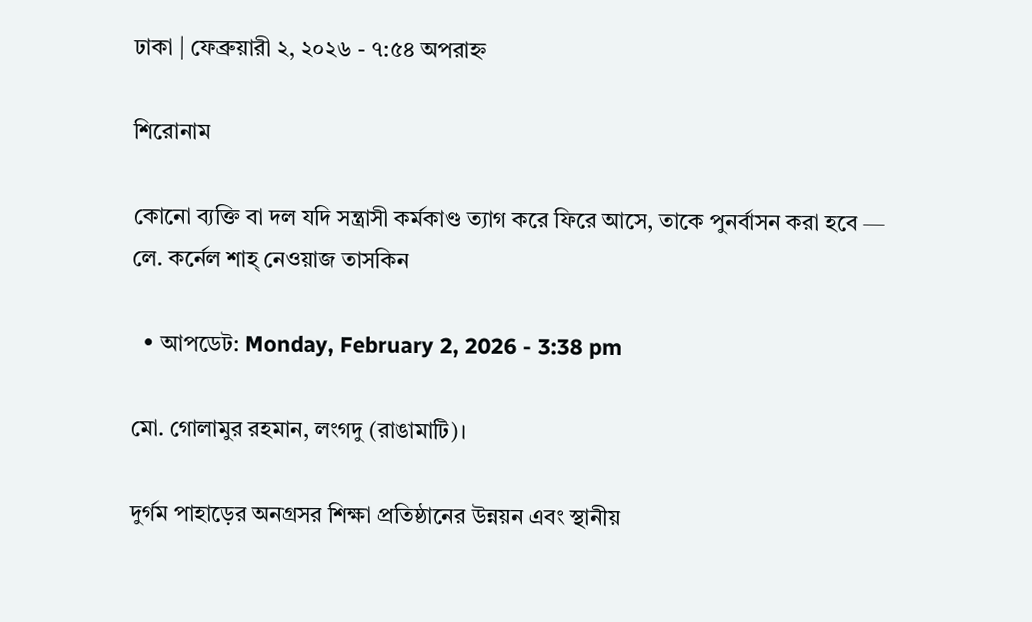ঢাকা | ফেব্রুয়ারী ২, ২০২৬ - ৭:৫৪ অপরাহ্ন

শিরোনাম

কোনো ব্যক্তি বা দল যদি সন্ত্রাসী কর্মকাণ্ড ত্যাগ করে ফিরে আসে, তাকে পুনর্বাসন করা হবে — লে. কর্নেল শাহ্ নেওয়াজ তাসকিন

  • আপডেট: Monday, February 2, 2026 - 3:38 pm

মো. গোলামুর রহমান, লংগদু (রাঙামাটি)।

দুর্গম পাহাড়ের অনগ্রসর শিক্ষা প্রতিষ্ঠানের উন্নয়ন এবং স্থানীয়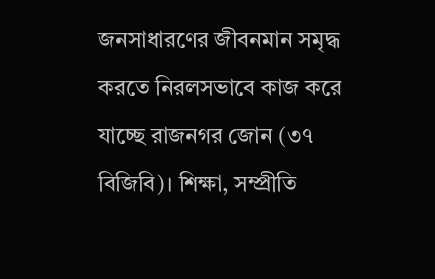জনসাধারণের জীবনমান সমৃদ্ধ করতে নিরলসভাবে কাজ করে যাচ্ছে রাজনগর জোন (৩৭ বিজিবি)। শিক্ষা, সম্প্রীতি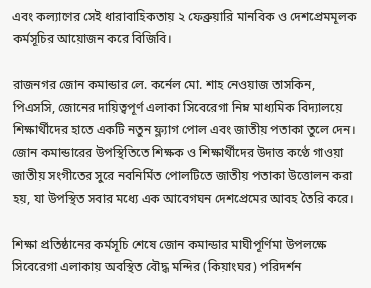এবং কল্যাণের সেই ধারাবাহিকতায় ২ ফেব্রুয়ারি মানবিক ও দেশপ্রেমমূলক কর্মসূচির আয়োজন করে বিজিবি।

রাজনগর জোন কমান্ডার লে. কর্নেল মো. শাহ নেওয়াজ তাসকিন, পিএসসি, জোনের দায়িত্বপূর্ণ এলাকা সিবেরেগা নিম্ন মাধ্যমিক বিদ্যালয়ে শিক্ষার্থীদের হাতে একটি নতুন ফ্ল্যাগ পোল এবং জাতীয় পতাকা তুলে দেন। জোন কমান্ডারের উপস্থিতিতে শিক্ষক ও শিক্ষার্থীদের উদাত্ত কণ্ঠে গাওয়া জাতীয় সংগীতের সুরে নবনির্মিত পোলটিতে জাতীয় পতাকা উত্তোলন করা হয়, যা উপস্থিত সবার মধ্যে এক আবেগঘন দেশপ্রেমের আবহ তৈরি করে।

শিক্ষা প্রতিষ্ঠানের কর্মসূচি শেষে জোন কমান্ডার মাঘীপূর্ণিমা উপলক্ষে সিবেরেগা এলাকায় অবস্থিত বৌদ্ধ মন্দির (কিয়াংঘর) পরিদর্শন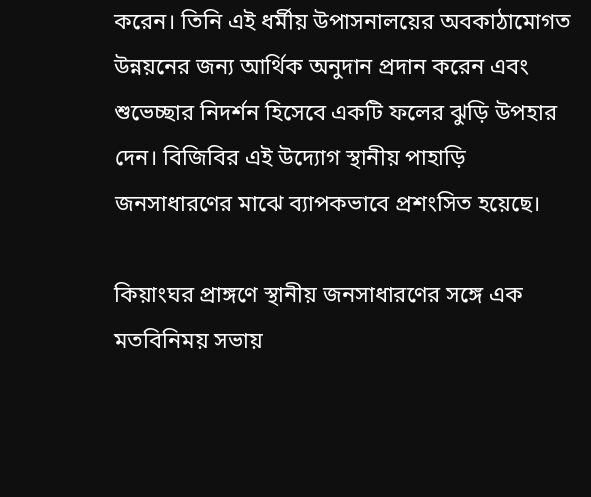করেন। তিনি এই ধর্মীয় উপাসনালয়ের অবকাঠামোগত উন্নয়নের জন্য আর্থিক অনুদান প্রদান করেন এবং শুভেচ্ছার নিদর্শন হিসেবে একটি ফলের ঝুড়ি উপহার দেন। বিজিবির এই উদ্যোগ স্থানীয় পাহাড়ি জনসাধারণের মাঝে ব্যাপকভাবে প্রশংসিত হয়েছে।

কিয়াংঘর প্রাঙ্গণে স্থানীয় জনসাধারণের সঙ্গে এক মতবিনিময় সভায়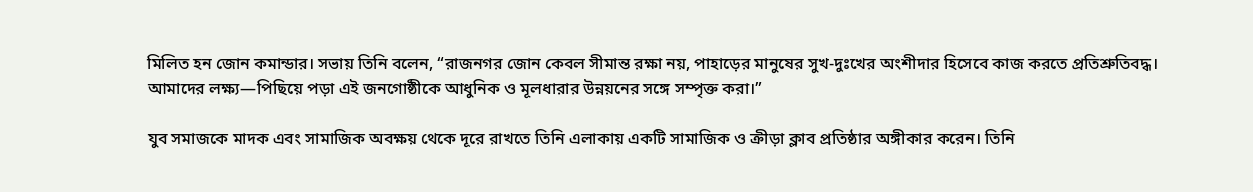মিলিত হন জোন কমান্ডার। সভায় তিনি বলেন, “রাজনগর জোন কেবল সীমান্ত রক্ষা নয়, পাহাড়ের মানুষের সুখ-দুঃখের অংশীদার হিসেবে কাজ করতে প্রতিশ্রুতিবদ্ধ। আমাদের লক্ষ্য—পিছিয়ে পড়া এই জনগোষ্ঠীকে আধুনিক ও মূলধারার উন্নয়নের সঙ্গে সম্পৃক্ত করা।”

যুব সমাজকে মাদক এবং সামাজিক অবক্ষয় থেকে দূরে রাখতে তিনি এলাকায় একটি সামাজিক ও ক্রীড়া ক্লাব প্রতিষ্ঠার অঙ্গীকার করেন। তিনি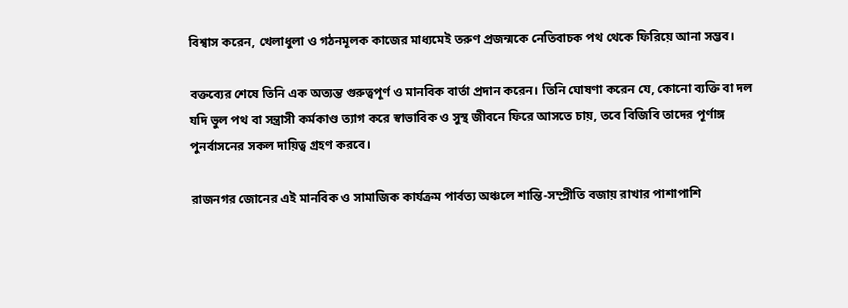বিশ্বাস করেন, খেলাধুলা ও গঠনমূলক কাজের মাধ্যমেই তরুণ প্রজন্মকে নেতিবাচক পথ থেকে ফিরিয়ে আনা সম্ভব।

বক্তব্যের শেষে তিনি এক অত্যন্ত গুরুত্বপূর্ণ ও মানবিক বার্তা প্রদান করেন। তিনি ঘোষণা করেন যে, কোনো ব্যক্তি বা দল যদি ভুল পথ বা সন্ত্রাসী কর্মকাণ্ড ত্যাগ করে স্বাভাবিক ও সুস্থ জীবনে ফিরে আসতে চায়, তবে বিজিবি তাদের পূর্ণাঙ্গ পুনর্বাসনের সকল দায়িত্ব গ্রহণ করবে।

রাজনগর জোনের এই মানবিক ও সামাজিক কার্যক্রম পার্বত্য অঞ্চলে শান্তি-সম্প্রীতি বজায় রাখার পাশাপাশি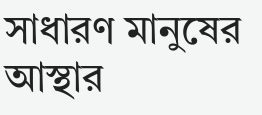সাধারণ মানুষের আস্থার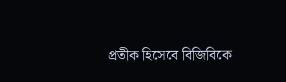প্রতীক হিসেবে বিজিবিকে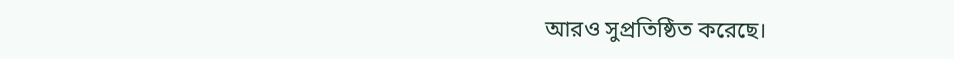আরও সুপ্রতিষ্ঠিত করেছে।